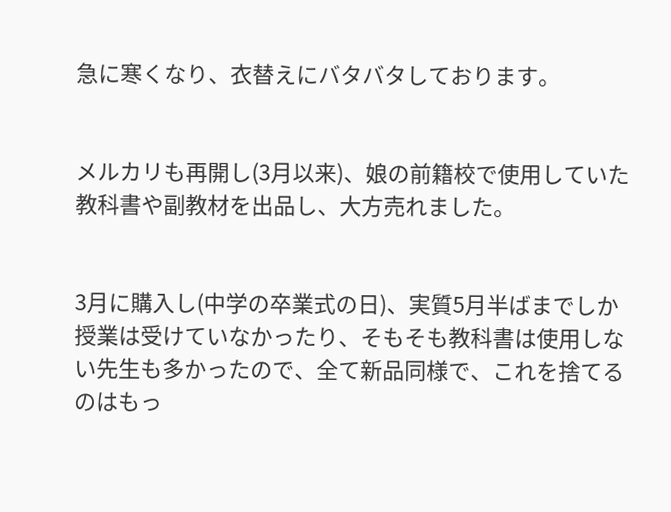急に寒くなり、衣替えにバタバタしております。


メルカリも再開し(3月以来)、娘の前籍校で使用していた教科書や副教材を出品し、大方売れました。


3月に購入し(中学の卒業式の日)、実質5月半ばまでしか授業は受けていなかったり、そもそも教科書は使用しない先生も多かったので、全て新品同様で、これを捨てるのはもっ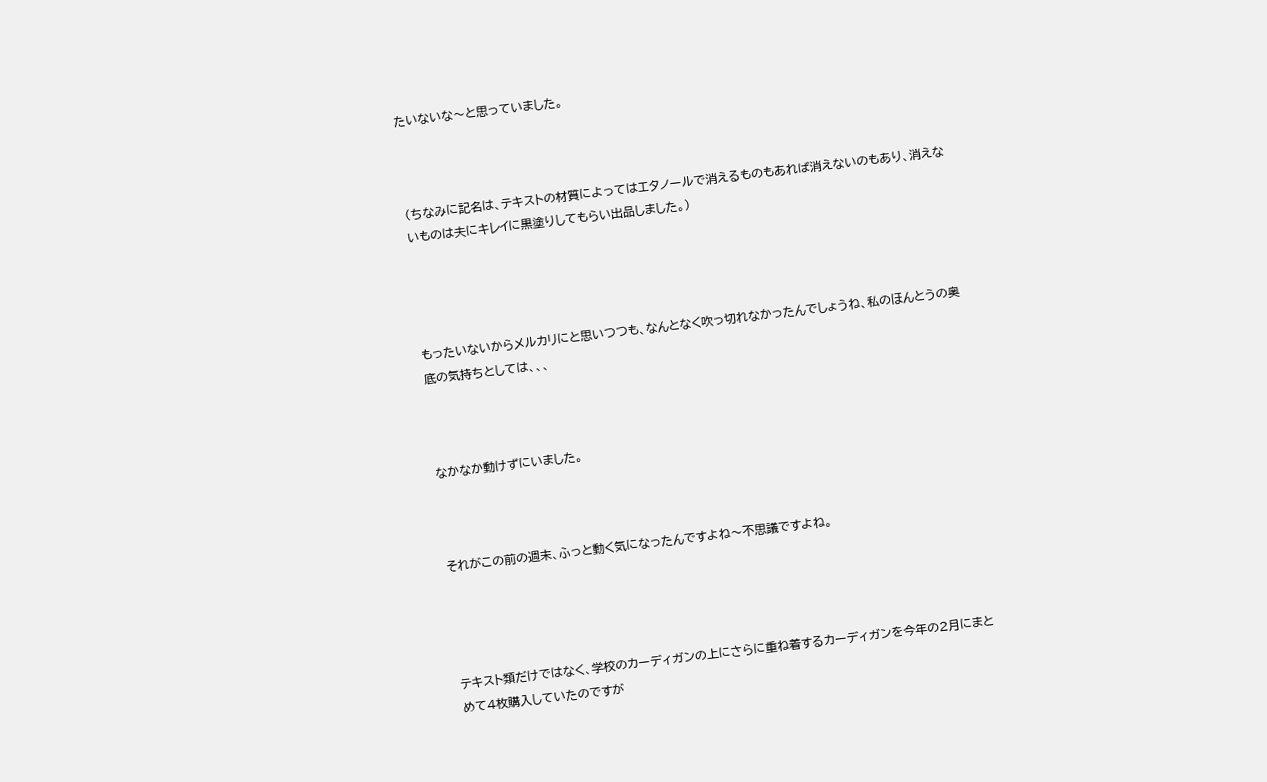たいないな〜と思っていました。



(ちなみに記名は、テキストの材質によってはエタノールで消えるものもあれば消えないのもあり、消えないものは夫にキレイに黒塗りしてもらい出品しました。)




もったいないからメルカリにと思いつつも、なんとなく吹っ切れなかったんでしょうね、私のほんとうの奥底の気持ちとしては、、、



なかなか動けずにいました。



それがこの前の週末、ふっと動く気になったんですよね〜不思議ですよね。




テキスト類だけではなく、学校のカーディガンの上にさらに重ね着するカーディガンを今年の2月にまとめて4枚購入していたのですが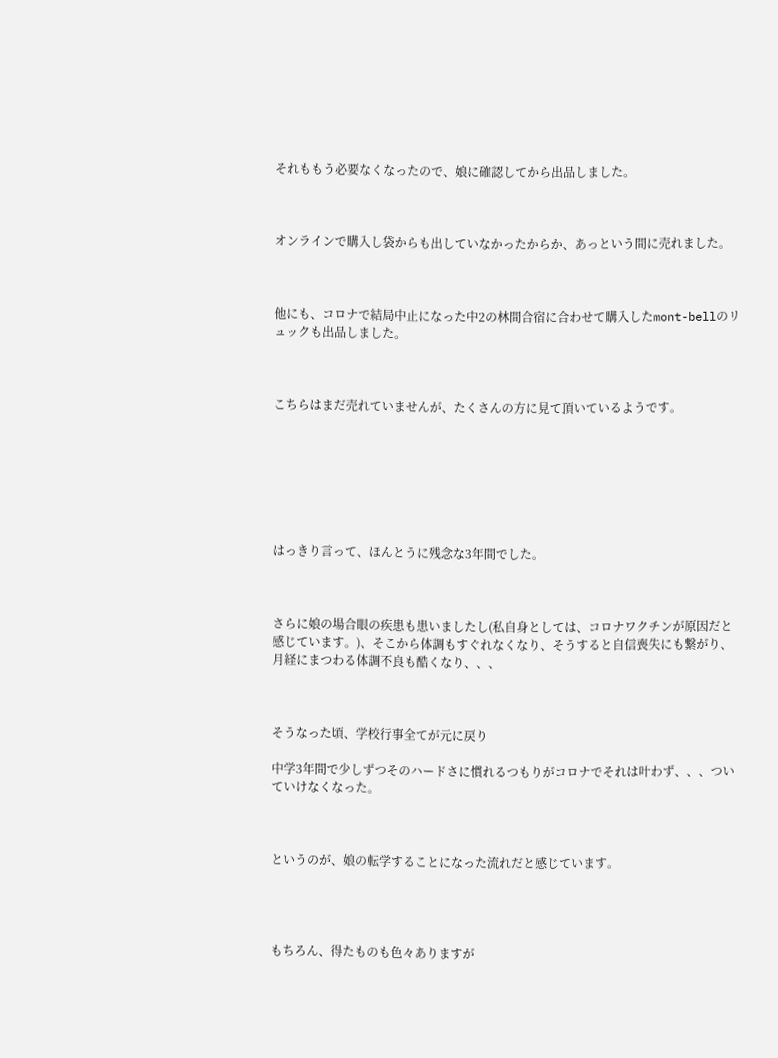それももう必要なくなったので、娘に確認してから出品しました。



オンラインで購入し袋からも出していなかったからか、あっという間に売れました。



他にも、コロナで結局中止になった中2の林間合宿に合わせて購入したmont-bellのリュックも出品しました。



こちらはまだ売れていませんが、たくさんの方に見て頂いているようです。







はっきり言って、ほんとうに残念な3年間でした。



さらに娘の場合眼の疾患も患いましたし(私自身としては、コロナワクチンが原因だと感じています。)、そこから体調もすぐれなくなり、そうすると自信喪失にも繋がり、月経にまつわる体調不良も酷くなり、、、



そうなった頃、学校行事全てが元に戻り

中学3年間で少しずつそのハードさに慣れるつもりがコロナでそれは叶わず、、、ついていけなくなった。



というのが、娘の転学することになった流れだと感じています。




もちろん、得たものも色々ありますが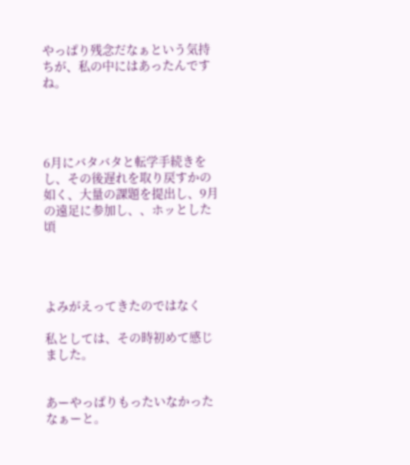やっぱり残念だなぁという気持ちが、私の中にはあったんですね。




6月にバタバタと転学手続きをし、その後遅れを取り戻すかの如く、大量の課題を提出し、9月の遠足に参加し、、ホッとした頃




よみがえってきたのではなく

私としては、その時初めて感じました。


あーやっぱりもったいなかったなぁーと。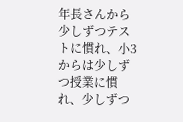年長さんから少しずつテストに慣れ、小3からは少しずつ授業に慣れ、少しずつ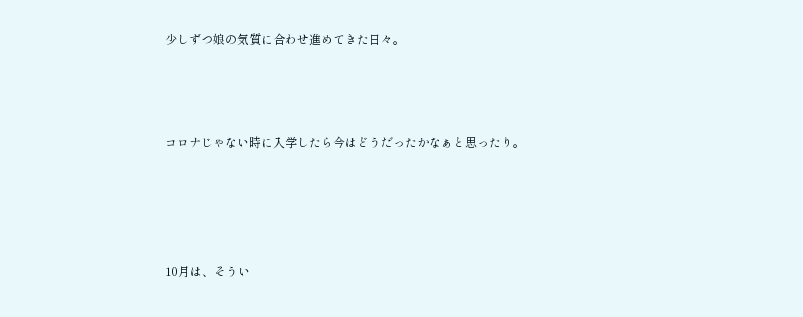少しずつ娘の気質に合わせ進めてきた日々。



コロナじゃない時に入学したら今はどうだったかなぁと思ったり。




10月は、そうい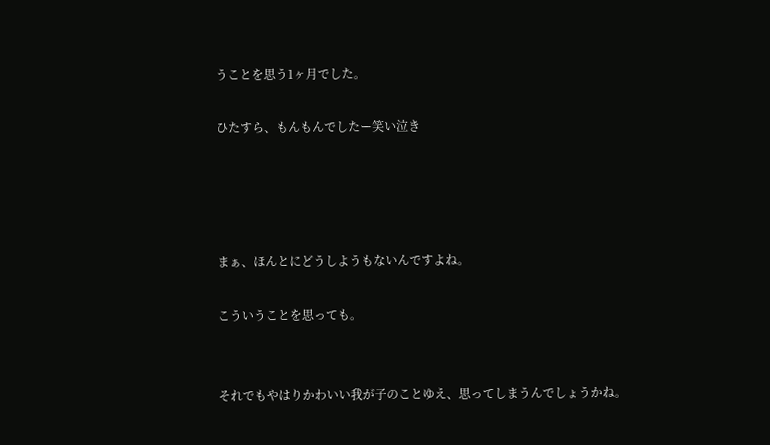うことを思う1ヶ月でした。

ひたすら、もんもんでしたー笑い泣き




まぁ、ほんとにどうしようもないんですよね。

こういうことを思っても。


それでもやはりかわいい我が子のことゆえ、思ってしまうんでしょうかね。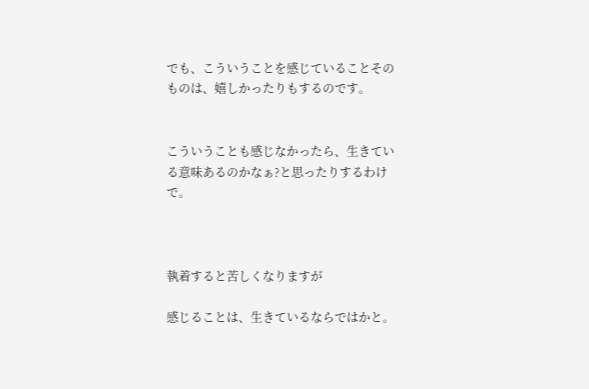でも、こういうことを感じていることそのものは、嬉しかったりもするのです。


こういうことも感じなかったら、生きている意味あるのかなぁ?と思ったりするわけで。



執着すると苦しくなりますが

感じることは、生きているならではかと。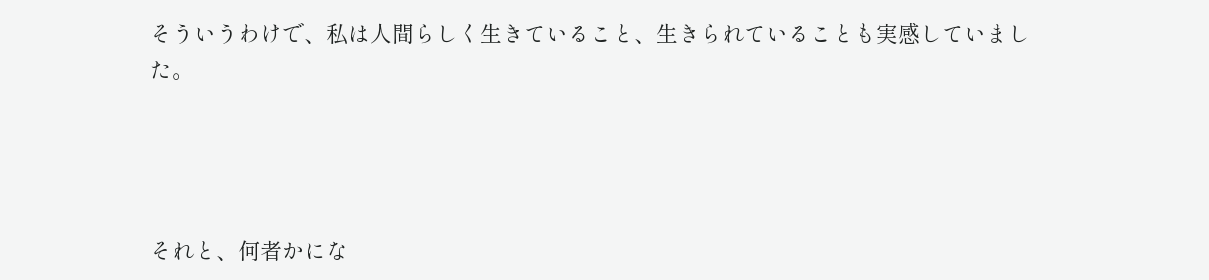そういうわけで、私は人間らしく生きていること、生きられていることも実感していました。




それと、何者かにな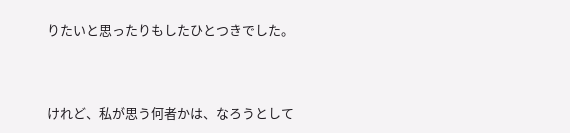りたいと思ったりもしたひとつきでした。



けれど、私が思う何者かは、なろうとして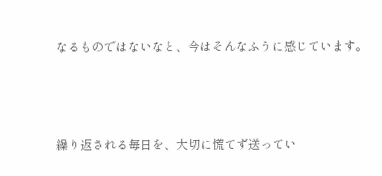なるものではないなと、今はそんなふうに感じています。



繰り返される毎日を、大切に慌てず送ってい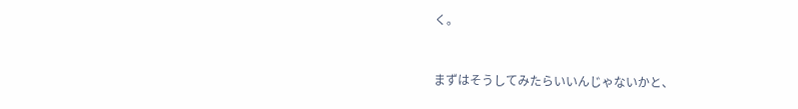く。


まずはそうしてみたらいいんじゃないかと、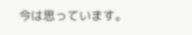今は思っています。